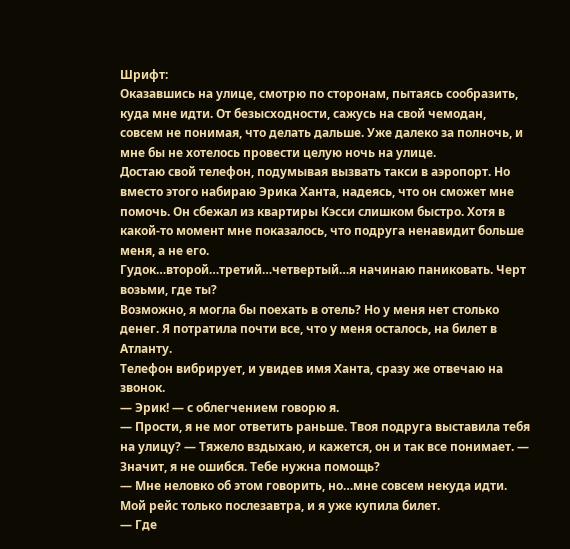Шрифт:
Оказавшись на улице, смотрю по сторонам, пытаясь сообразить, куда мне идти. От безысходности, сажусь на свой чемодан, совсем не понимая, что делать дальше. Уже далеко за полночь, и мне бы не хотелось провести целую ночь на улице.
Достаю свой телефон, подумывая вызвать такси в аэропорт. Но вместо этого набираю Эрика Ханта, надеясь, что он сможет мне помочь. Он сбежал из квартиры Кэсси слишком быстро. Хотя в какой-то момент мне показалось, что подруга ненавидит больше меня, а не его.
Гудок…второй…третий…четвертый…я начинаю паниковать. Черт возьми, где ты?
Возможно, я могла бы поехать в отель? Но у меня нет столько денег. Я потратила почти все, что у меня осталось, на билет в Атланту.
Телефон вибрирует, и увидев имя Ханта, сразу же отвечаю на звонок.
— Эрик! — с облегчением говорю я.
— Прости, я не мог ответить раньше. Твоя подруга выставила тебя на улицу? — Тяжело вздыхаю, и кажется, он и так все понимает. — Значит, я не ошибся. Тебе нужна помощь?
— Мне неловко об этом говорить, но…мне совсем некуда идти. Мой рейс только послезавтра, и я уже купила билет.
— Где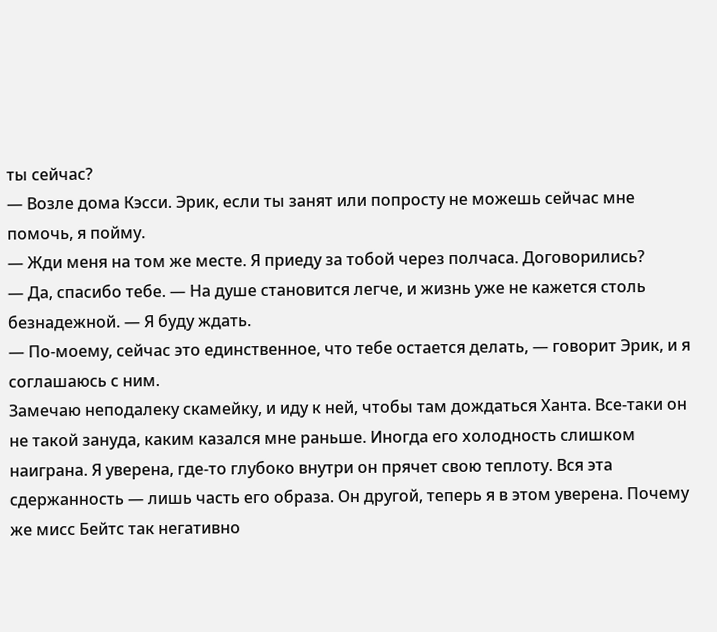ты сейчас?
— Возле дома Кэсси. Эрик, если ты занят или попросту не можешь сейчас мне помочь, я пойму.
— Жди меня на том же месте. Я приеду за тобой через полчаса. Договорились?
— Да, спасибо тебе. — На душе становится легче, и жизнь уже не кажется столь безнадежной. — Я буду ждать.
— По-моему, сейчас это единственное, что тебе остается делать, — говорит Эрик, и я соглашаюсь с ним.
Замечаю неподалеку скамейку, и иду к ней, чтобы там дождаться Ханта. Все-таки он не такой зануда, каким казался мне раньше. Иногда его холодность слишком наиграна. Я уверена, где-то глубоко внутри он прячет свою теплоту. Вся эта сдержанность — лишь часть его образа. Он другой, теперь я в этом уверена. Почему же мисс Бейтс так негативно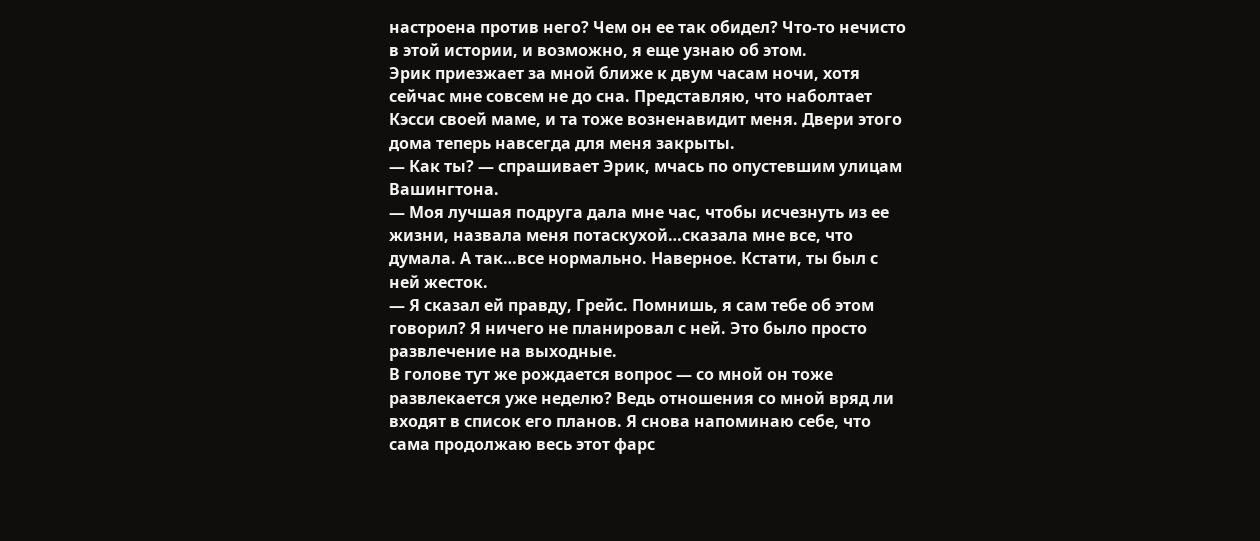настроена против него? Чем он ее так обидел? Что-то нечисто в этой истории, и возможно, я еще узнаю об этом.
Эрик приезжает за мной ближе к двум часам ночи, хотя сейчас мне совсем не до сна. Представляю, что наболтает Кэсси своей маме, и та тоже возненавидит меня. Двери этого дома теперь навсегда для меня закрыты.
— Как ты? — спрашивает Эрик, мчась по опустевшим улицам Вашингтона.
— Моя лучшая подруга дала мне час, чтобы исчезнуть из ее жизни, назвала меня потаскухой…сказала мне все, что думала. А так…все нормально. Наверное. Кстати, ты был с ней жесток.
— Я сказал ей правду, Грейс. Помнишь, я сам тебе об этом говорил? Я ничего не планировал с ней. Это было просто развлечение на выходные.
В голове тут же рождается вопрос — со мной он тоже развлекается уже неделю? Ведь отношения со мной вряд ли входят в список его планов. Я снова напоминаю себе, что сама продолжаю весь этот фарс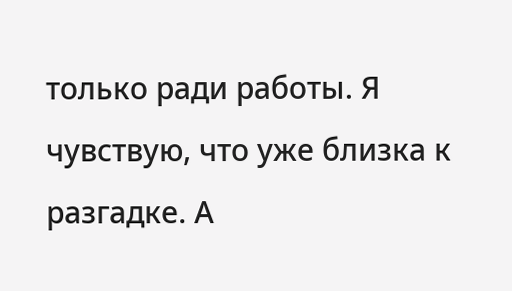только ради работы. Я чувствую, что уже близка к разгадке. А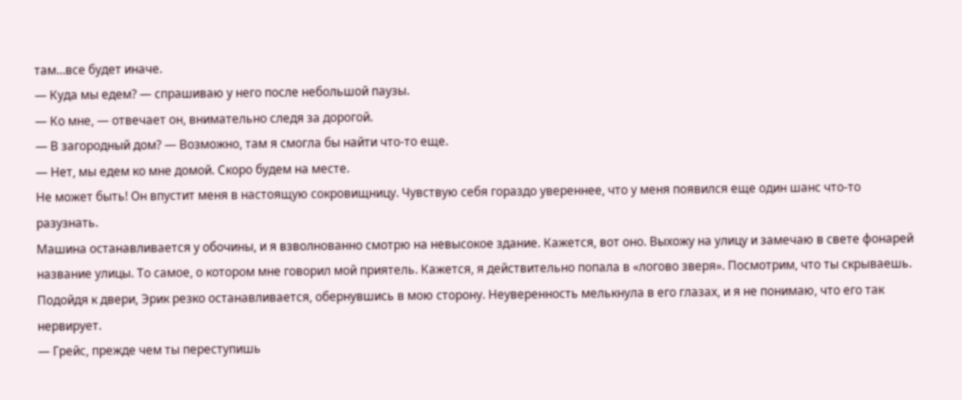там…все будет иначе.
— Куда мы едем? — спрашиваю у него после небольшой паузы.
— Ко мне, — отвечает он, внимательно следя за дорогой.
— В загородный дом? — Возможно, там я смогла бы найти что-то еще.
— Нет, мы едем ко мне домой. Скоро будем на месте.
Не может быть! Он впустит меня в настоящую сокровищницу. Чувствую себя гораздо увереннее, что у меня появился еще один шанс что-то разузнать.
Машина останавливается у обочины, и я взволнованно смотрю на невысокое здание. Кажется, вот оно. Выхожу на улицу и замечаю в свете фонарей название улицы. То самое, о котором мне говорил мой приятель. Кажется, я действительно попала в «логово зверя». Посмотрим, что ты скрываешь.
Подойдя к двери, Эрик резко останавливается, обернувшись в мою сторону. Неуверенность мелькнула в его глазах, и я не понимаю, что его так нервирует.
— Грейс, прежде чем ты переступишь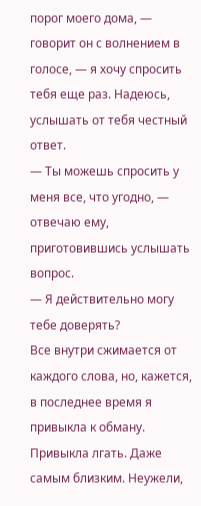порог моего дома, — говорит он с волнением в голосе, — я хочу спросить тебя еще раз. Надеюсь, услышать от тебя честный ответ.
— Ты можешь спросить у меня все, что угодно, — отвечаю ему, приготовившись услышать вопрос.
— Я действительно могу тебе доверять?
Все внутри сжимается от каждого слова, но, кажется, в последнее время я привыкла к обману. Привыкла лгать. Даже самым близким. Неужели,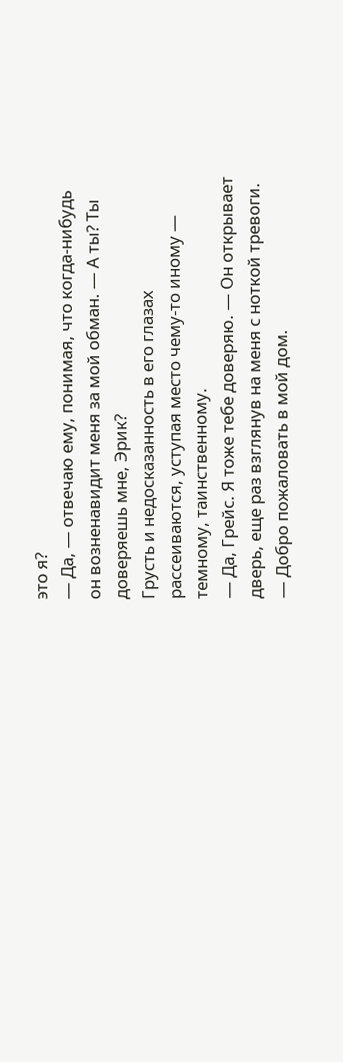это я?
— Да, — отвечаю ему, понимая, что когда-нибудь он возненавидит меня за мой обман. — А ты? Ты доверяешь мне, Эрик?
Грусть и недосказанность в его глазах рассеиваются, уступая место чему-то иному — темному, таинственному.
— Да, Грейс. Я тоже тебе доверяю. — Он открывает дверь, еще раз взглянув на меня с ноткой тревоги. — Добро пожаловать в мой дом.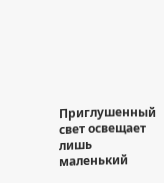Приглушенный свет освещает лишь маленький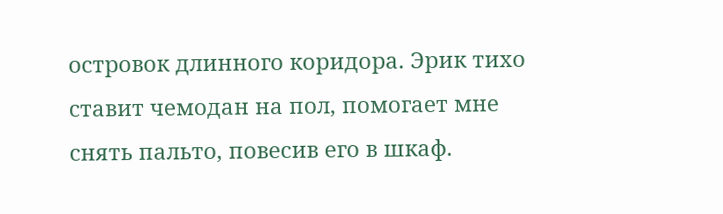островок длинного коридора. Эрик тихо ставит чемодан на пол, помогает мне снять пальто, повесив его в шкаф.